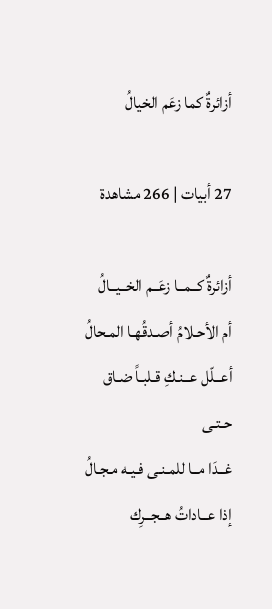أزائرةٌ كما زعَم الخيالُ

27 أبيات | 266 مشاهدة

أزائرةٌ كــمــا زعَــم الخــيــالُ
أم الأحـلامُ أصـدقُهـا المـحالُ
أعــلّل عــنـكِ قـلبـاً ضـاق حـتـى
غــدَا مــا للمـنـى فـيـه مـجـالُ
إذا عــاداتُ هــجــرِك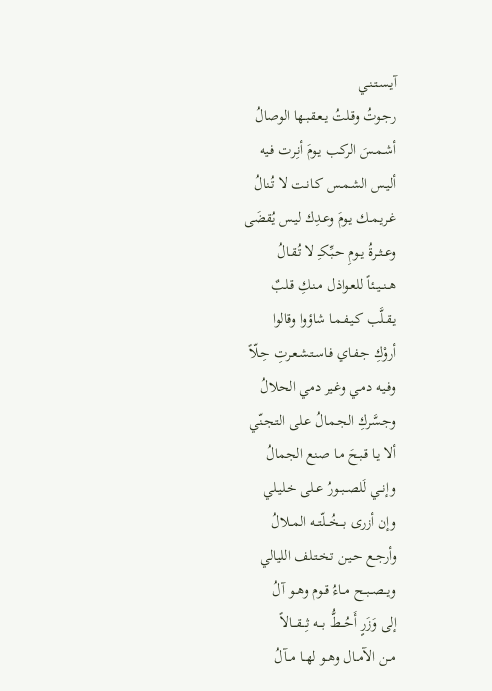آيـسـتـنـي
رجـوتُ وقـلتُ يـعـقـبـها الوصالُ
أشـمـسَ الركـب يـومَ أنِـرت فـيه
أليـس الشـمـس كـانـت لا تُـنالُ
غـريـمـك يـومَ وعـدِك ليـس يُقضَى
وعــثــرةُ يــومِ حـبِّكـِ لا تُـقـالُ
هــنــيــئاً للعـواذل مـنـكِ قـلبٌ
يـقـلَّب كـيـفـمـا شاؤوا وقالوا
أروْكِ جـفـاي فـاسـتـشـعـرتِ حِـلّاً
وفـيـه دمـي وغـير دمي الحلالُ
وجـسَّركِ الجـمـالُ عـلى التـجـنّي
ألا يـا قـبـحَ مـا صنع الجمالُ
وإنــي لَلصــبــورُ عــلى خـليـلي
وإن أزرى بـــخُـــلّتــه المــلالُ
وأرجـع حـيـن تـخـتـلف الليالي
ويــصــبــح مــاءُ قــوم وهــو آلُ
إلى وَزَرٍ أَحُـــطُّ بـــه ثِـــقـــالاً
مــن الآمــال وهــو لهــا مــآلُ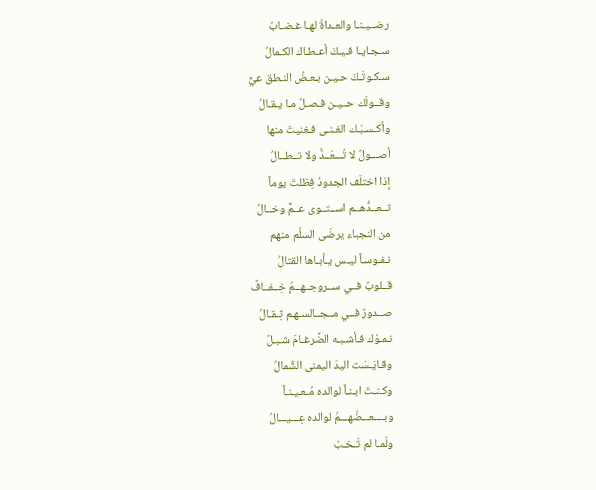رضــيـنـا والعـداةُ لهـا غـضـابٌ
سـجـايـا فـيـكَ أعـطـاك الكـمالُ
سـكـوتَـكَ حـيـن بـعـضُ النـطق عيٌّ
وقــولَك حــيـن فـصـلٌ مـا يـقـالُ
وأكـسـبَـك الغـنـى فـغنيتَ منها
أصـــولٌ لا تُـــعَــدُّ ولا تــطــالُ
إذا اختلَف الجدودُ فِظلتَ يوماً
تــعــدُّهــم اســتــوى عــمٌّ وخــالُ
من النجباء يرضَى السلُم منهم
نـفـوسـاً ليـس يـأبـاها القتالُ
قــلوبٌ فــي ســروجــهــمُ خِــفــافٌ
صــدورٌ فــي مــجــالسـهـم ثِـقـالُ
نـمـوْك فـأشـبـه الضَّرغـامَ شـبـلٌ
وقـايَـسَت اليدَ اليمنى الشِّمالُ
وكـنـتَ ابـنـاً لوالده مُـعـيـنـاً
وبــــعـــضُهـــمُ لوالده عِـــيـــالُ
ولّمـا لم تَـخـبْ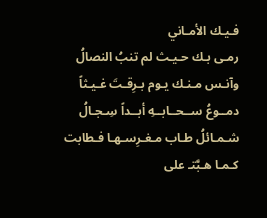فـيـك الأمـاني
رمـى بـك حـيـث لم تنبُ النصالُ
وآنـس مـنـك يـوم بـرِقـتَ غـيـثاً
دمــوعُ ســحــابــهِ أبــداً سِـجـالُ
شـمـائلُ طـاب مـغـرِسـهـا فـطابت
كـمـا هـبَّتـ على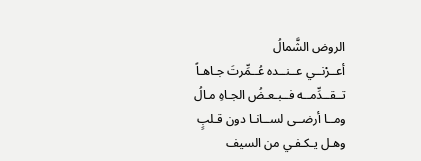الروض الشَّمالُ
أعــرْنــي عــنــده عُــمِّرتَ جـاهـاً
تــقــدِّمــه فــبـعـضُ الجـاهِ مـالُ
ومــا أرضــى لســانـا دون قـلبٍ
وهـل يـكـفـي من السيف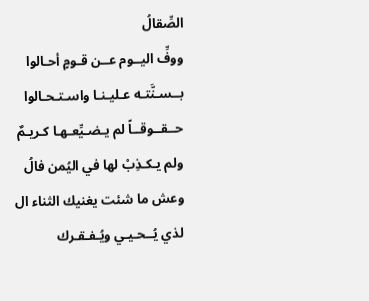الصِّقالُ
ووفِّ اليــوم عــن قـومٍ أحـالوا
بــسـنَّتـه عـليـنـا واسـتـحـالوا
حــقــوقــاً لم يـضـيِّعـهـا كـريـمٌ
ولم يـكـذِبْ لها في اليُمن فالُ
وعش ما شئت يغنيك الثناء ال
لذي يُــحـيـي ويُـفـقـرك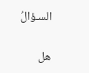السـؤالُ

هل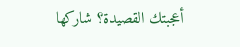أعجبتك القصيدة؟ شاركها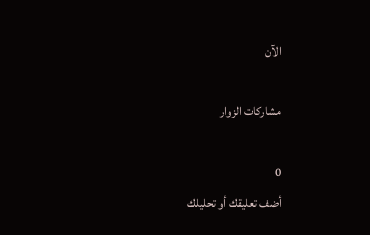الآن

مشاركات الزوار

0
أضف تعليقك أو تحليلك